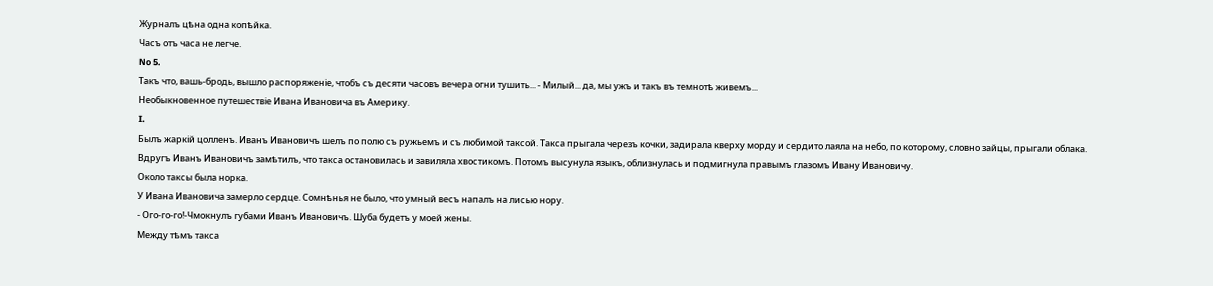Журналъ цѣна одна копѣйка.
Часъ отъ часа не легче.
No 5.
Такъ что, вашь-бродь, вышло распоряженіе, чтобъ съ десяти часовъ вечера огни тушить... - Милый... да, мы ужъ и такъ въ темнотѣ живемъ...
Необыкновенное путешествіе Ивана Ивановича въ Америку.
I.
Былъ жаркій цолленъ. Иванъ Ивановичъ шелъ по полю съ ружьемъ и съ любимой таксой. Такса прыгала черезъ кочки, задирала кверху морду и сердито лаяла на небо, по которому, словно зайцы, прыгали облака.
Вдругъ Иванъ Ивановичъ замѣтилъ, что такса остановилась и завиляла хвостикомъ. Потомъ высунула языкъ, облизнулась и подмигнула правымъ глазомъ Ивану Ивановичу.
Около таксы была норка.
У Ивана Ивановича замерло сердце. Сомнѣнья не было, что умный весъ напалъ на лисью нору.
- Ого-го-го!-Чмокнулъ губами Иванъ Ивановичъ. Шуба будетъ у моей жены.
Между тѣмъ такса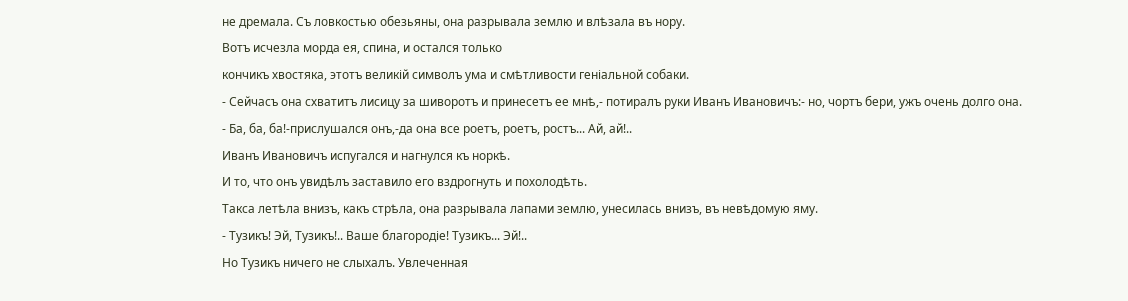не дремала. Съ ловкостью обезьяны, она разрывала землю и влѣзала въ нору.
Вотъ исчезла морда ея, спина, и остался только
кончикъ хвостяка, этотъ великій символъ ума и смѣтливости геніальной собаки.
- Сейчасъ она схватитъ лисицу за шиворотъ и принесетъ ее мнѣ,- потиралъ руки Иванъ Ивановичъ:- но, чортъ бери, ужъ очень долго она.
- Ба, ба, ба!-прислушался онъ,-да она все роетъ, роетъ, ростъ... Ай, ай!..
Иванъ Ивановичъ испугался и нагнулся къ норкѣ.
И то, что онъ увидѣлъ заставило его вздрогнуть и похолодѣть.
Такса летѣла внизъ, какъ стрѣла, она разрывала лапами землю, унесилась внизъ, въ невѣдомую яму.
- Тузикъ! Эй, Тузикъ!.. Ваше благородіе! Тузикъ... Эй!..
Но Тузикъ ничего не слыхалъ. Увлеченная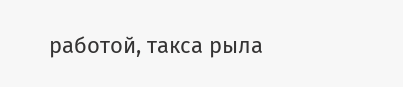работой, такса рыла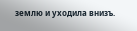землю и уходила внизъ.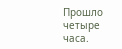Прошло четыре часа.